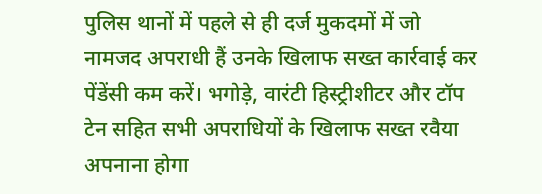पुलिस थानों में पहले से ही दर्ज मुकदमों में जो नामजद अपराधी हैं उनके खिलाफ सख्त कार्रवाई कर पेंडेंसी कम करें। भगोड़े, वारंटी हिस्ट्रीशीटर और टॉप टेन सहित सभी अपराधियों के खिलाफ सख्त रवैया अपनाना होगा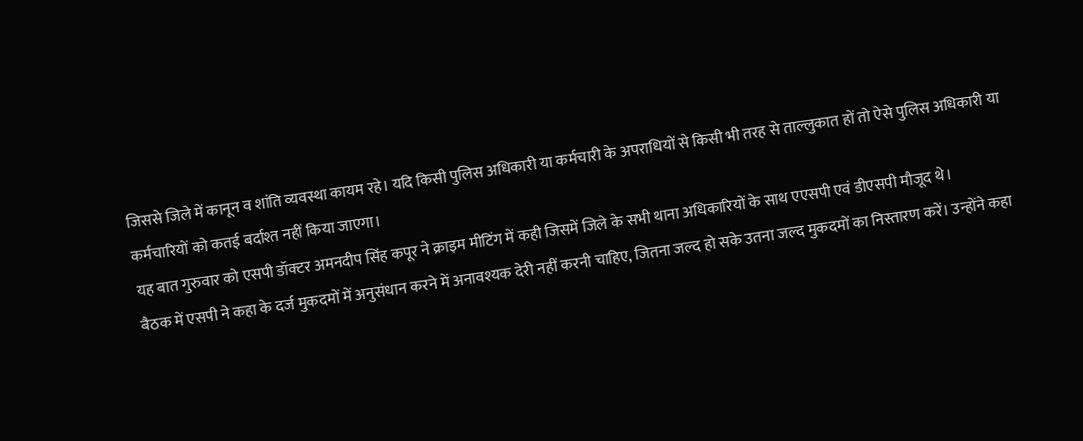जिससे जिले में कानून व शांति व्यवस्था कायम रहे। यदि किसी पुलिस अधिकारी या कर्मचारी के अपराधियों से किसी भी तरह से ताल्लुकात हों तो ऐसे पुलिस अधिकारी या कर्मचारियों को कतई बर्दाश्त नहीं किया जाएगा।
यह बात गुरुवार को एसपी डॉक्टर अमनदीप सिंह कपूर ने क्राइम मीटिंग में कही जिसमें जिले के सभी थाना अधिकारियों के साथ एएसपी एवं डीएसपी मौजूद थे।
बैठक में एसपी ने कहा के दर्ज मुकदमों में अनुसंधान करने में अनावश्यक देरी नहीं करनी चाहिए, जितना जल्द हो सके उतना जल्द मुकदमों का निस्तारण करें। उन्होंने कहा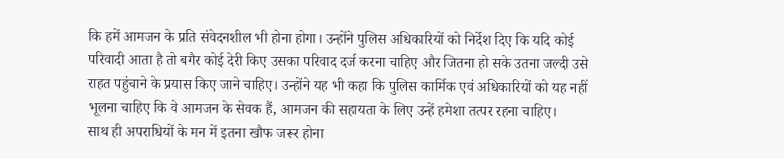कि हमें आमजन के प्रति संवेदनशील भी होना होगा। उन्होंने पुलिस अधिकारियों को निर्देश दिए कि यदि कोई परिवादी आता है तो बगैर कोई देरी किए उसका परिवाद दर्ज करना चाहिए और जितना हो सके उतना जल्दी उसे राहत पहुंचाने के प्रयास किए जाने चाहिए। उन्होंने यह भी कहा कि पुलिस कार्मिक एवं अधिकारियों को यह नहीं भूलना चाहिए कि वे आमजन के सेवक हैं, आमजन की सहायता के लिए उन्हें हमेशा तत्पर रहना चाहिए।
साथ ही अपराधियों के मन में इतना खौफ जरूर होना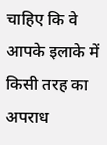चाहिए कि वे आपके इलाके में किसी तरह का अपराध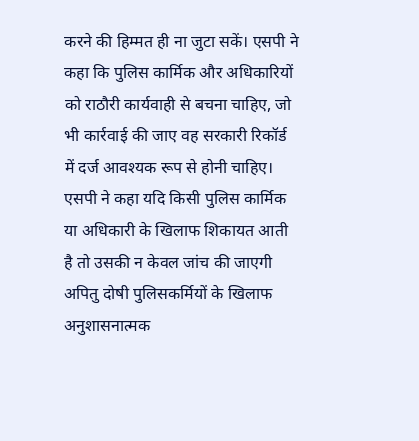करने की हिम्मत ही ना जुटा सकें। एसपी ने कहा कि पुलिस कार्मिक और अधिकारियों को राठौरी कार्यवाही से बचना चाहिए, जो भी कार्रवाई की जाए वह सरकारी रिकॉर्ड में दर्ज आवश्यक रूप से होनी चाहिए।
एसपी ने कहा यदि किसी पुलिस कार्मिक या अधिकारी के खिलाफ शिकायत आती है तो उसकी न केवल जांच की जाएगी अपितु दोषी पुलिसकर्मियों के खिलाफ अनुशासनात्मक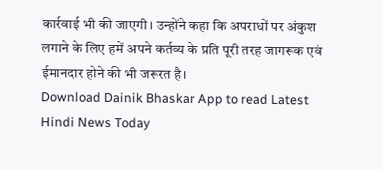कार्रवाई भी की जाएगी। उन्होंने कहा कि अपराधों पर अंकुश लगाने के लिए हमें अपने कर्तव्य के प्रति पूरी तरह जागरूक एवं ईमानदार होने की भी जरूरत है।
Download Dainik Bhaskar App to read Latest Hindi News Today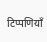टिप्पणियाँ